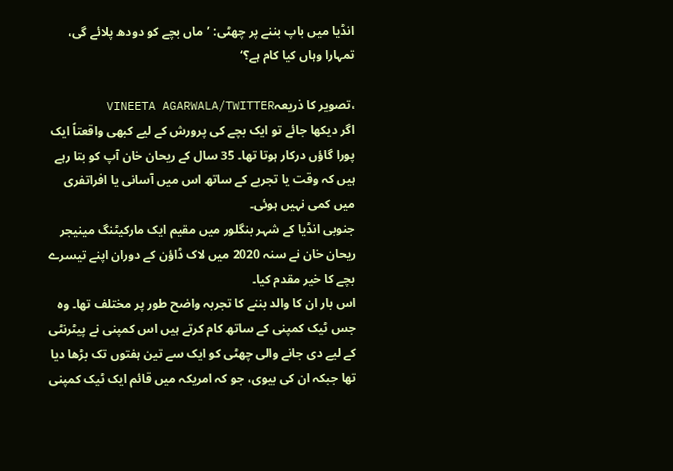انڈیا میں باپ بننے پر چھٹی: ’ماں بچے کو دودھ پلائے گی، تمہارا وہاں کیا کام ہے؟‘

،تصویر کا ذریعہVINEETA AGARWALA/TWITTER
اگر دیکھا جائے تو ایک بچے کی پرورش کے لیے کبھی واقعتاً ایک پورا گاؤں درکار ہوتا تھا۔ 35 سال کے ریحان خان آپ کو بتا رہے ہیں کہ وقت یا تجربے کے ساتھ اس میں آسانی یا افراتفری میں کمی نہیں ہوئی۔
جنوبی انڈیا کے شہر بنگلور میں مقیم ایک مارکیٹنگ مینیجر ریحان خان نے سنہ 2020 میں لاک ڈاؤن کے دوران اپنے تیسرے بچے کا خیر مقدم کیا۔
اس بار ان کا والد بننے کا تجربہ واضح طور پر مختلف تھا۔ وہ جس ٹیک کمپنی کے ساتھ کام کرتے ہیں اس کمپنی نے پیٹرنٹی کے لیے دی جانے والی چھٹی کو ایک سے تین ہفتوں تک بڑھا دیا تھا جبکہ ان کی بیوی، جو کہ امریکہ میں قائم ایک ٹیک کمپنی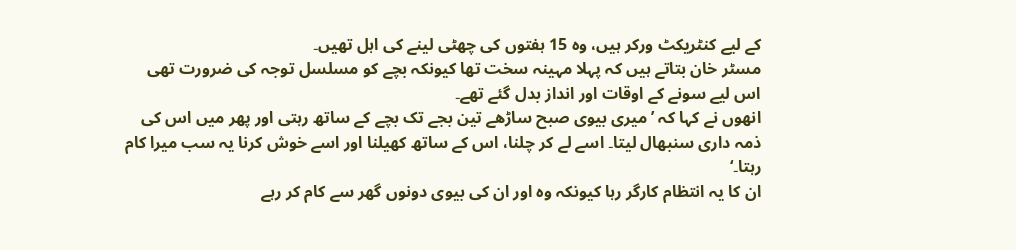کے لیے کنٹریکٹ ورکر ہیں، وہ 15 ہفتوں کی چھٹی لینے کی اہل تھیں۔
مسٹر خان بتاتے ہیں کہ پہلا مہینہ سخت تھا کیونکہ بچے کو مسلسل توجہ کی ضرورت تھی اس لیے سونے کے اوقات اور انداز بدل گئے تھے۔
انھوں نے کہا کہ ’میری بیوی صبح ساڑھے تین بجے تک بچے کے ساتھ رہتی اور پھر میں اس کی ذمہ داری سنبھال لیتا۔ اسے لے کر چلنا، اس کے ساتھ کھیلنا اور اسے خوش کرنا یہ سب میرا کام رہتا۔‘
ان کا یہ انتظام کارگر رہا کیونکہ وہ اور ان کی بیوی دونوں گھر سے کام کر رہے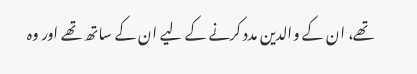تھے، ان کے والدین مدد کرنے کے لیے ان کے ساتھ تھے اور وہ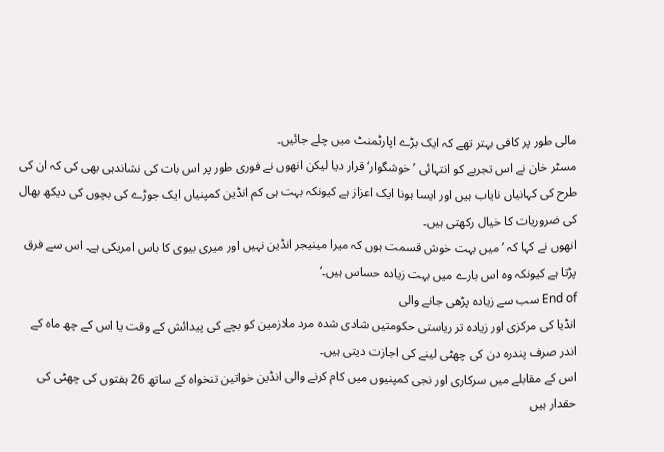مالی طور پر کافی بہتر تھے کہ ایک بڑے اپارٹمنٹ میں چلے جائیں۔
مسٹر خان نے اس تجربے کو انتہائی ’خوشگوار‘ قرار دیا لیکن انھوں نے فوری طور پر اس بات کی نشاندہی بھی کی کہ ان کی طرح کی کہانیاں نایاب ہیں اور ایسا ہونا ایک اعزاز ہے کیونکہ بہت ہی کم انڈین کمپنیاں ایک جوڑے کی بچوں کی دیکھ بھال کی ضروریات کا خیال رکھتی ہیں۔
انھوں نے کہا کہ ’میں بہت خوش قسمت ہوں کہ میرا مینیجر انڈین نہیں اور میری بیوی کا باس امریکی ہے۔ اس سے فرق پڑتا ہے کیونکہ وہ اس بارے میں بہت زیادہ حساس ہیں۔‘
End of سب سے زیادہ پڑھی جانے والی
انڈیا کی مرکزی اور زیادہ تر ریاستی حکومتیں شادی شدہ مرد ملازمین کو بچے کی پیدائش کے وقت یا اس کے چھ ماہ کے اندر صرف پندرہ دن کی چھٹی لینے کی اجازت دیتی ہیں۔
اس کے مقابلے میں سرکاری اور نجی کمپنیوں میں کام کرنے والی انڈین خواتین تنخواہ کے ساتھ 26 ہفتوں کی چھٹی کی حقدار ہیں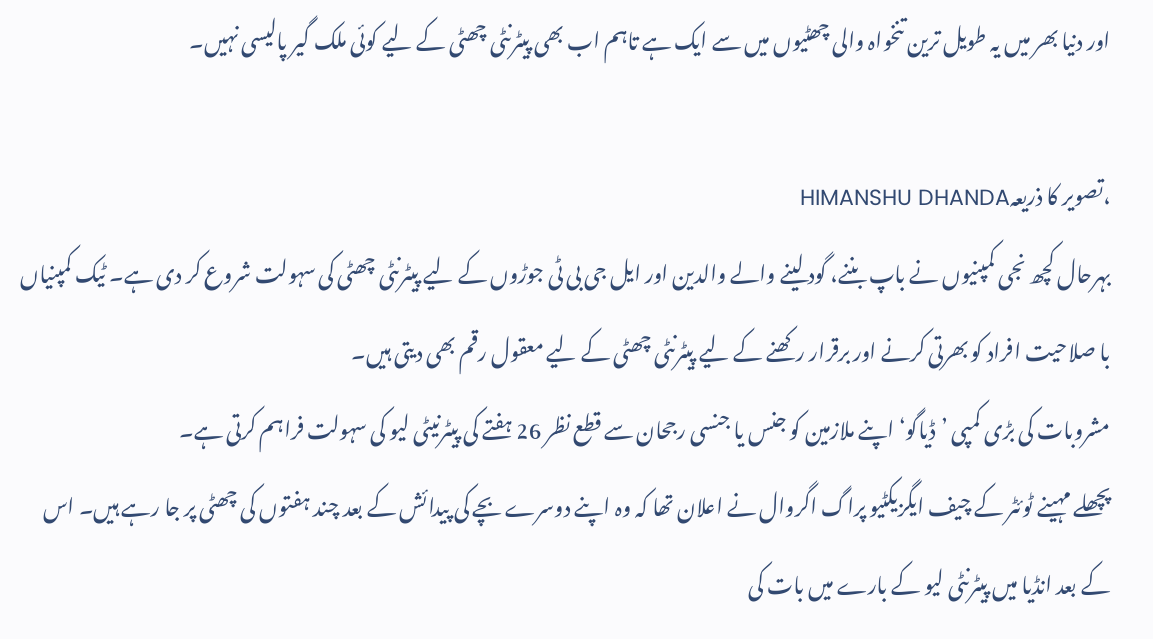اور دنیا بھر میں یہ طویل ترین تنخواہ والی چھٹیوں میں سے ایک ہے تاہم اب بھی پیٹرنٹی چھٹی کے لیے کوئی ملک گیر پالیسی نہیں۔

،تصویر کا ذریعہHIMANSHU DHANDA
بہرحال کچھ نجی کمپنیوں نے باپ بننے، گود لینے والے والدین اور ایل جی بی ٹی جوڑوں کے لیے پیٹرنٹی چھٹی کی سہولت شروع کر دی ہے۔ ٹیک کمپنیاں با صلاحیت افراد کو بھرتی کرنے اور برقرار رکھنے کے لیے پیٹرنٹی چھٹی کے لیے معقول رقم بھی دیتی ہیں۔
مشروبات کی بڑی کمپی ’ڈیاگو‘ اپنے ملازمین کو جنس یا جنسی رجحان سے قطع نظر 26 ہفتے کی پیٹرنیٹی لیو کی سہولت فراہم کرتی ہے۔
پچھلے مہینے ٹوئٹر کے چیف ایگزیکٹیو پراگ اگروال نے اعلان تھا کہ وہ اپنے دوسرے بچے کی پیدائش کے بعد چند ہفتوں کی چھٹی پر جا رہے ہیں۔ اس کے بعد انڈیا میں پیٹرنٹی لیو کے بارے میں بات کی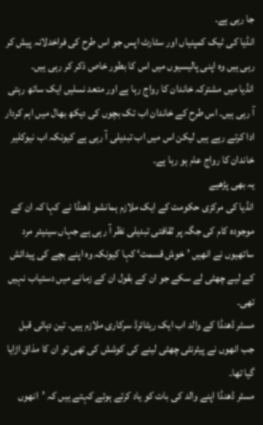جا رہی ہے۔
انڈیا کی ٹیک کمپنیاں اور سٹارٹ اپس جو اس طرح کی فراخدلانہ پیش کر رہی ہیں وہ اپنی پالیسیوں میں اس کا بطور خاص ذکر کر رہی ہیں۔
انڈیا میں مشترکہ خاندان کا رواج رہا ہے اور متعد نسلیں ایک ساتھ رہتی آ رہی ہیں۔ اس طرح کے خاندان اب تک بچوں کی دیکھ بھال میں اہم کردار ادا کرتے رہے ہیں لیکن اس میں اب تبدیلی آ رہی ہے کیونکہ اب نیوکلير خاندان کا رواج عام ہو رہا ہے۔
یہ بھی پڑھیے
انڈیا کی مرکزی حکومت کے ایک ملازم ہمانشو ڈھنڈا نے کہا کہ ان کے موجودہ کام کی جگہ پر ثقافتی تبدیلی نظر آ رہی ہے جہاں سینیئر مرد ساتھیوں نے انھیں ’خوش قسمت‘ کہا کیونکہ وہ اپنے بچے کی پیدائش کے لیے چھٹی لے سکے جو ان کے بقول ان کے زمانے میں دستیاب نہیں تھی۔
مسٹر ڈھنڈا کے والد اب ایک ریٹائرڈ سرکاری ملازم ہیں۔ تین دہائی قبل جب انھوں نے پیٹرنٹی چھٹی لینے کی کوشش کی تھی تو ان کا مذاق اڑایا گیا تھا۔
مسٹر ڈھنڈا اپنے والد کی بات کو یاد کرتے ہوئے کہتے ہیں کہ ’انھوں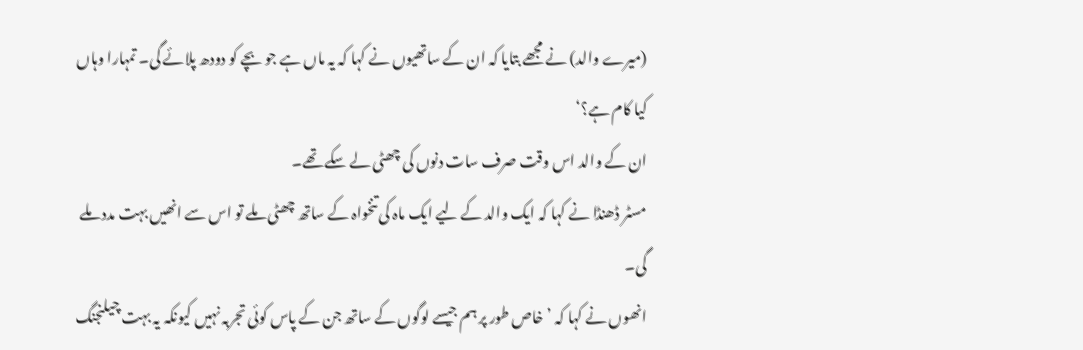(میرے والد) نے مجھے بتایا کہ ان کے ساتھیوں نے کہا کہ یہ ماں ہے جو بچے کو دودھ پلائے گی۔ تمہارا وہاں کیا کام ہے؟‘
ان کے والد اس وقت صرف سات دنوں کی چھٹی لے سکے تھے۔
مسٹر ڈھنڈا نے کہا کہ ایک والد کے لیے ایک ماہ کی تنخواہ کے ساتھ چھٹی ملے تو اس سے انھیں بہت مدد ملے گی۔
انھوں نے کہا کہ ’خاص طور پر ہم جیسے لوگوں کے ساتھ جن کے پاس کوئی تجربہ نہیں کیونکہ یہ بہت چیلنجنگ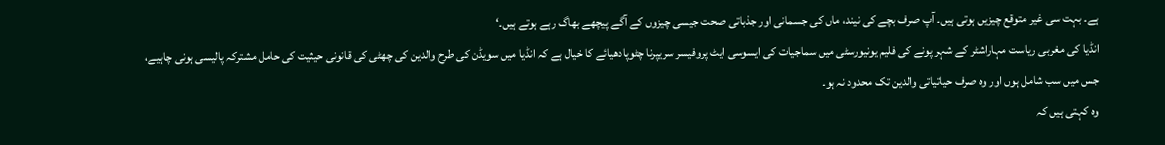ہے۔ بہت سی غیر متوقع چیزیں ہوتی ہیں۔ آپ صرف بچے کی نیند، ماں کی جسمانی اور جذباتی صحت جیسی چیزوں کے آگے پیچھے بھاگ رہے ہوتے ہیں۔‘
انڈیا کی مغربی ریاست مہاراشٹر کے شہر پونے کی فلیم یونیورسٹی میں سماجیات کی ایسوسی ایٹ پروفیسر سریپرنا چٹوپادھیائے کا خیال ہے کہ انڈیا میں سویڈن کی طرح والدین کی چھٹی کی قانونی حیثیت کی حامل مشترکہ پالیسی ہونی چاہیے، جس میں سب شامل ہوں اور وہ صرف حیاتیاتی والدین تک محدود نہ ہو۔
وہ کہتی ہیں کہ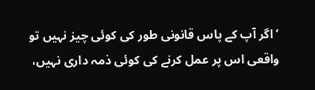’اگر آپ کے پاس قانونی طور کی کوئی چیز نہیں تو واقعی اس پر عمل کرنے کی کوئی ذمہ داری نہیں،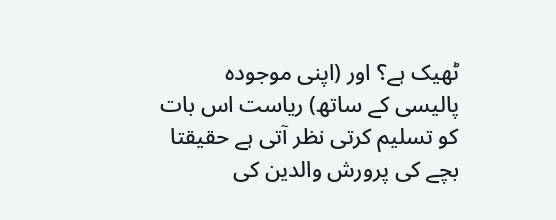ٹھیک ہے؟ اور (اپنی موجودہ پالیسی کے ساتھ) ریاست اس بات کو تسلیم کرتی نظر آتی ہے حقیقتا بچے کی پرورش والدین کی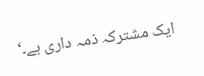ایک مشترکہ ذمہ داری ہے۔‘